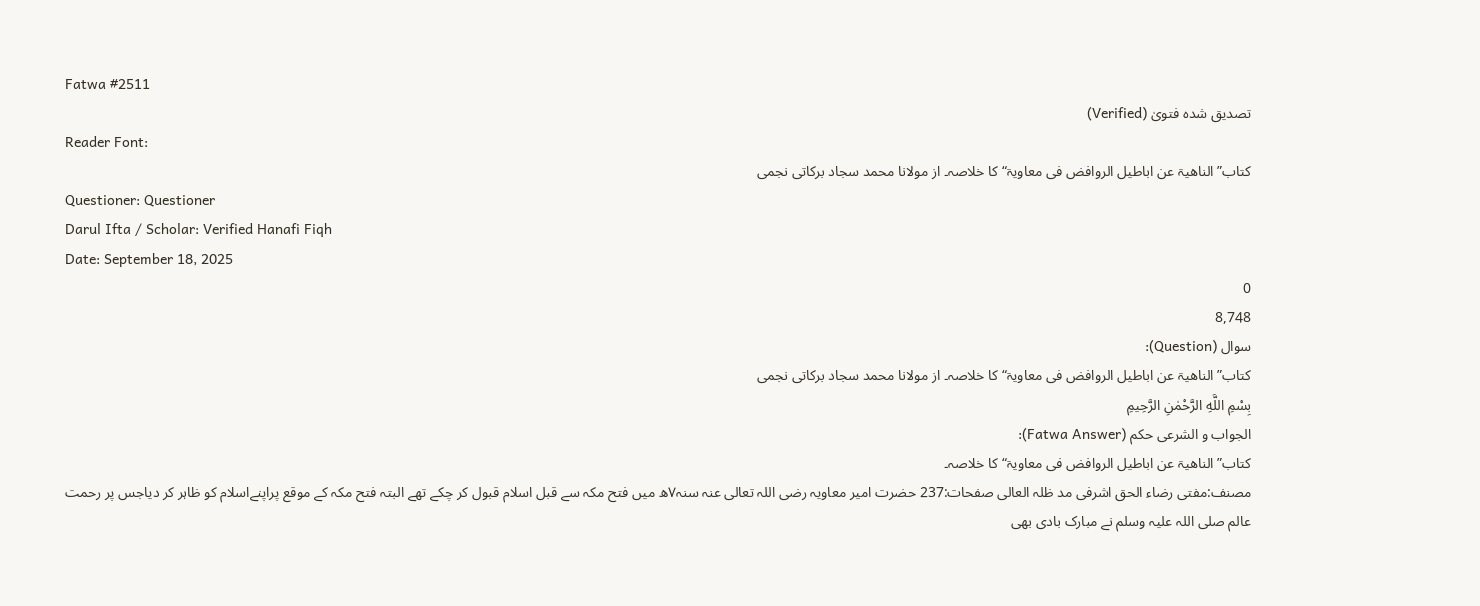Fatwa #2511
تصدیق شدہ فتویٰ (Verified)
Reader Font:
کتاب”الناھیۃ عن اباطیل الروافض فی معاویۃ“کا خلاصہ۔ از مولانا محمد سجاد برکاتی نجمی
Questioner: Questioner
Darul Ifta / Scholar: Verified Hanafi Fiqh
Date: September 18, 2025
0
8,748
سوال (Question):
کتاب”الناھیۃ عن اباطیل الروافض فی معاویۃ“کا خلاصہ۔ از مولانا محمد سجاد برکاتی نجمی
بِسْمِ اللَّهِ الرَّحْمٰنِ الرَّحِيمِ
الجواب و الشرعی حکم (Fatwa Answer):
کتاب”الناھیۃ عن اباطیل الروافض فی معاویۃ“کا خلاصہ۔
مصنف:مفتی رضاء الحق اشرفی مد ظلہ العالی صفحات:237 حضرت امیر معاویہ رضی اللہ تعالی عنہ سنہ۷ھ میں فتح مکہ سے قبل اسلام قبول کر چکے تھے البتہ فتح مکہ کے موقع پراپنےاسلام کو ظاہر کر دیاجس پر رحمت عالم صلی اللہ علیہ وسلم نے مبارک بادی بھی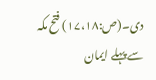دی۔(ص:۱۷،۱۸) فتح مکہ سے پہلے ایمان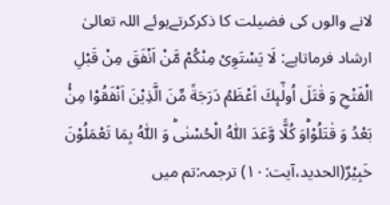لانے والوں کی فضیلت کا ذکرکرتےہوئے اللہ تعالیٰ ارشاد فرماتاہے: لَا یَسْتَوِیْ مِنْكُمْ مَّنْ اَنْفَقَ مِنْ قَبْلِ الْفَتْحِ وَ قٰتَلَ اُولٰٓىٕكَ اَعْظَمُ دَرَجَةً مِّنَ الَّذِیْنَ اَنْفَقُوْا مِنْۢ بَعْدُ وَ قٰتَلُوْاؕوَ كُلًّا وَّعَدَ اللّٰهُ الْحُسْنٰىؕ وَ اللّٰهُ بِمَا تَعْمَلُوْنَ خَبِیْرٌ(الحدید،آیت:۱۰) ترجمہ:تم میں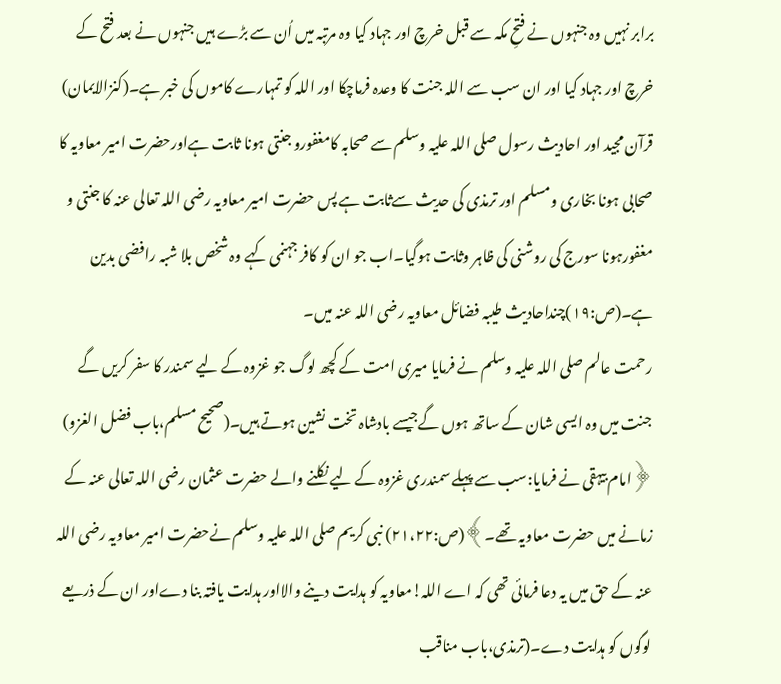برابر نہیں وہ جنہوں نے فتحِ مکہ سے قبل خرچ اور جہاد کیا وہ مرتبہ میں اُن سے بڑے ہیں جنہوں نے بعد فتح کے خرچ اور جہاد کیا اور ان سب سے اللہ جنت کا وعدہ فرماچکا اور اللہ کو تمہارے کاموں کی خبر ہے۔(کنزالایمان) قرآن مجید اور احادیث رسول صلی اللہ علیہ وسلم سے صحابہ کامغفورو جنتی ہونا ثابت ہےاورحضرت امیر معاویہ کا صحابی ہونا بخاری ومسلم اور ترمذی کی حدیث سےثابت ہے پس حضرت امیر معاویہ رضی اللہ تعالی عنہ کا جنتی و مغفورہونا سورج کی روشنی کی ظاہر وثابت ہوگیا۔اب جو ان کو کافر جہنمی کہے وہ شخص بلا شبہ رافضی بدین ہے۔(ص:۱۹)چنداحادیث طیبہ فضائل معاویہ رضی اللہ عنہ میں۔
رحمت عالم صلی اللہ علیہ وسلم نے فرمایا میری امت کے کچھ لوگ جو غزوہ کے لیے سمندر کا سفر کریں گے جنت میں وہ ایسی شان کے ساتھ ہوں گےجیسے بادشاہ تخت نشین ہوتے ہیں۔(صحیح مسلم،باب فضل الغزو) ﴿امام بیہقی نے فرمایا:سب سے پہلے سمندری غزوہ کے لیے نکلنے والے حضرت عثمان رضی اللہ تعالی عنہ کے زمانے میں حضرت معاویہ تھے۔﴾(ص:۲۱،۲۲) نبی کریم صلی اللہ علیہ وسلم نےحضرت امیر معاویہ رضی اللہ عنہ کے حق میں یہ دعا فرمائی تھی کہ اے اللہ!معاویہ کو ہدایت دینے والااور ہدایت یافتہ بنا دےاور ان کے ذریعے لوگوں کو ہدایت دے۔(ترمذی،باب مناقب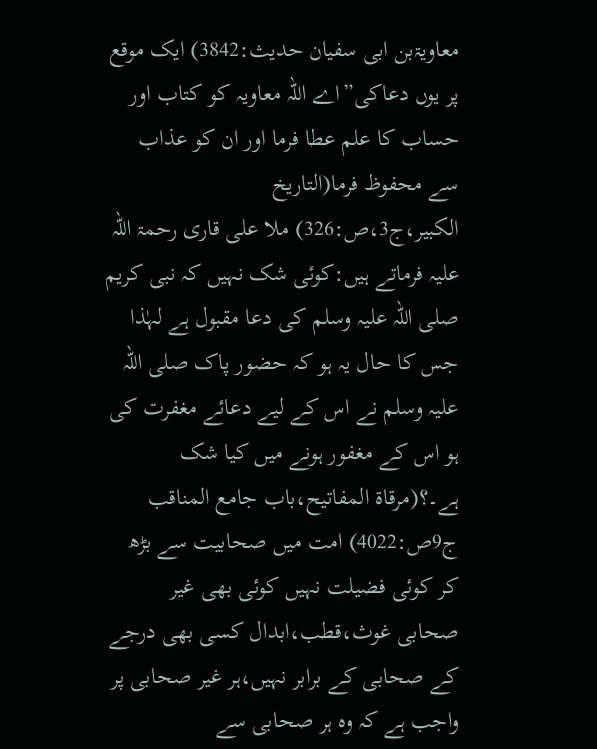معاویۃبن ابی سفیان حدیث:3842) ایک موقع پر یوں دعاکی”اے اللہ معاویہ کو کتاب اور حساب کا علم عطا فرما اور ان کو عذاب سے محفوظ فرما(التاریخ الکبیر،ج3،ص:326) ملا علی قاری رحمۃ اللہ علیہ فرماتے ہیں:کوئی شک نہیں کہ نبی کریم صلی اللہ علیہ وسلم کی دعا مقبول ہے لہٰذا جس کا حال یہ ہو کہ حضور پاک صلی اللہ علیہ وسلم نے اس کے لیے دعائے مغفرت کی ہو اس کے مغفور ہونے میں کیا شک ہے۔؟(مرقاۃ المفاتیح،باب جامع المناقب ج9ص:4022) امت میں صحابیت سے بڑھ کر کوئی فضیلت نہیں کوئی بھی غیر صحابی غوث،قطب،ابدال کسی بھی درجے کے صحابی کے برابر نہیں،ہر غیر صحابی پر واجب ہے کہ وہ ہر صحابی سے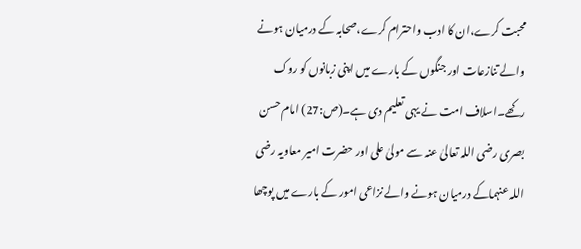محبت کرے،ان کا ادب واحترام کرے،صحابہ کے درمیان ہونے والے تنازعات اور جنگوں کے بارے میں اپنی زبانوں کو روک رکھے۔اسلاف امت نے یہی تعلیم دی ہے۔(ص:27) امام حسن بصری رضی اللہ تعالیٰ عنہ سے مولیٰ علی اور حضرت امیر معاویہ رضی اللہ عنہماکے درمیان ہونے والے نزاعی امور کے بارے میں پوچھا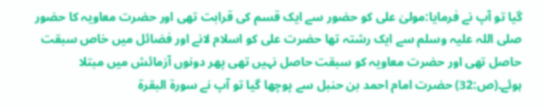گیا تو آپ نے فرمایا:مولیٰ علی کو حضور سے ایک قسم کی قرابت تھی اور حضرت معاویہ کا حضور صلی اللہ علیہ وسلم سے ایک رشتہ تھا حضرت علی کو اسلام لانے اور فضائل میں خاص سبقت حاصل تھی اور حضرت معاویہ کو سبقت حاصل نہیں تھی پھر دونوں آزمائش میں مبتلا ہوئے۔(ص:32) حضرت امام احمد بن حنبل سے پوچھا گیا تو آپ نے سورۃ البقرۃ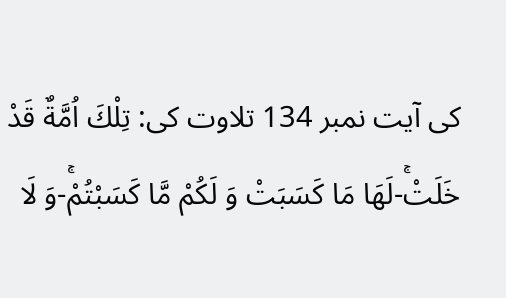کی آیت نمبر 134 تلاوت کی: تِلْكَ اُمَّةٌ قَدْ خَلَتْۚ-لَهَا مَا كَسَبَتْ وَ لَكُمْ مَّا كَسَبْتُمْۚ-وَ لَا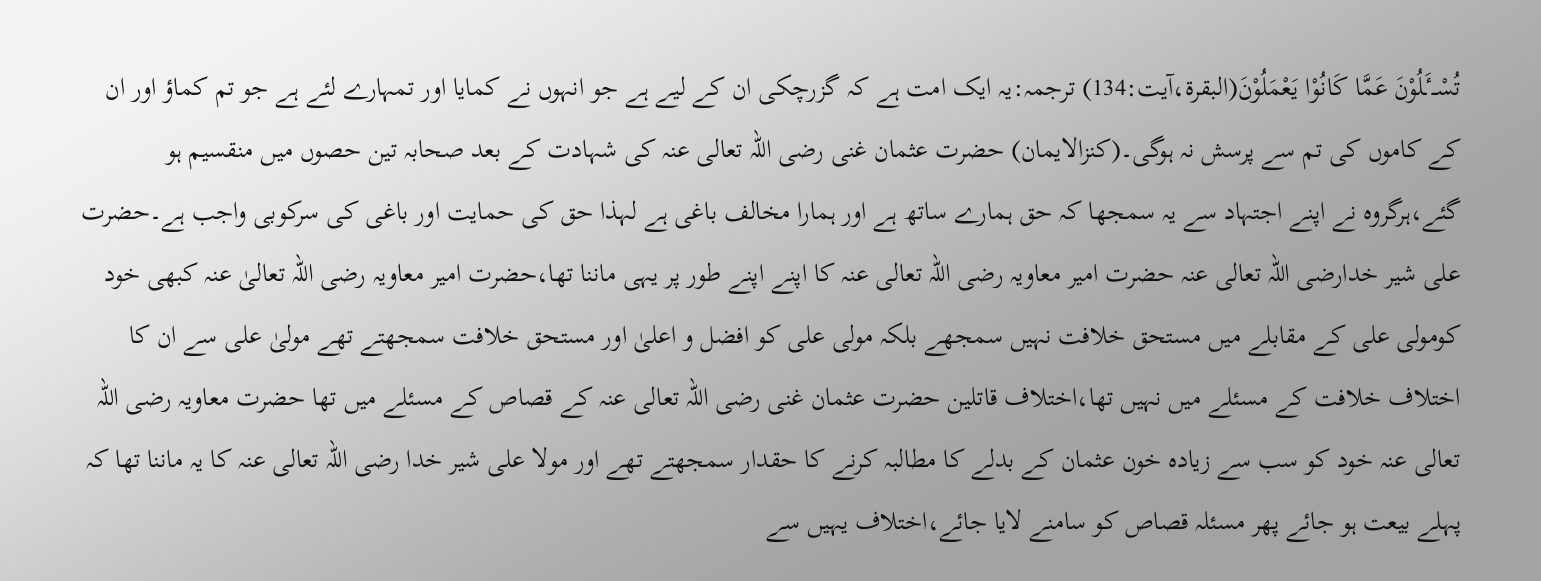تُسْــٴَـلُوْنَ عَمَّا كَانُوْا یَعْمَلُوْنَ(البقرۃ،آیت:134) ترجمہ:یہ ایک امت ہے کہ گزرچکی ان کے لیے ہے جو انہوں نے کمایا اور تمہارے لئے ہے جو تم کماؤ اور ان کے کاموں کی تم سے پرسش نہ ہوگی۔(کنزالایمان) حضرت عثمان غنی رضی اللہ تعالی عنہ کی شہادت کے بعد صحابہ تین حصوں میں منقسیم ہو گئے،ہرگروہ نے اپنے اجتہاد سے یہ سمجھا کہ حق ہمارے ساتھ ہے اور ہمارا مخالف باغی ہے لہذا حق کی حمایت اور باغی کی سرکوبی واجب ہے۔حضرت علی شیر خدارضی اللہ تعالی عنہ حضرت امیر معاویہ رضی اللہ تعالی عنہ کا اپنے اپنے طور پر یہی ماننا تھا،حضرت امیر معاویہ رضی اللہ تعالیٰ عنہ کبھی خود کومولی علی کے مقابلے میں مستحق خلافت نہیں سمجھے بلکہ مولی علی کو افضل و اعلیٰ اور مستحق خلافت سمجھتے تھے مولیٰ علی سے ان کا اختلاف خلافت کے مسئلے میں نہیں تھا،اختلاف قاتلین حضرت عثمان غنی رضی اللہ تعالی عنہ کے قصاص کے مسئلے میں تھا حضرت معاویہ رضی اللہ تعالی عنہ خود کو سب سے زیادہ خون عثمان کے بدلے کا مطالبہ کرنے کا حقدار سمجھتے تھے اور مولا علی شیر خدا رضی اللہ تعالی عنہ کا یہ ماننا تھا کہ پہلے بیعت ہو جائے پھر مسئلہ قصاص کو سامنے لایا جائے،اختلاف یہیں سے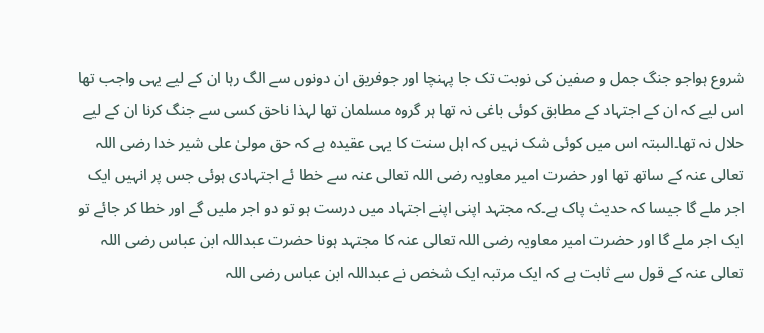شروع ہواجو جنگ جمل و صفین کی نوبت تک جا پہنچا اور جوفریق ان دونوں سے الگ رہا ان کے لیے یہی واجب تھا اس لیے کہ ان کے اجتہاد کے مطابق کوئی باغی نہ تھا ہر گروہ مسلمان تھا لہذا ناحق کسی سے جنگ کرنا ان کے لیے حلال نہ تھا۔الںبتہ اس میں کوئی شک نہیں کہ اہل سنت کا یہی عقیدہ ہے کہ حق مولیٰ علی شیر خدا رضی اللہ تعالی عنہ کے ساتھ تھا اور حضرت امیر معاویہ رضی اللہ تعالی عنہ سے خطا ئے اجتہادی ہوئی جس پر انہیں ایک اجر ملے گا جیسا کہ حدیث پاک ہے۔کہ مجتہد اپنی اپنے اجتہاد میں درست ہو تو دو اجر ملیں گے اور خطا کر جائے تو ایک اجر ملے گا اور حضرت امیر معاویہ رضی اللہ تعالی عنہ کا مجتہد ہونا حضرت عبداللہ ابن عباس رضی اللہ تعالی عنہ کے قول سے ثابت ہے کہ ایک مرتبہ ایک شخص نے عبداللہ ابن عباس رضی اللہ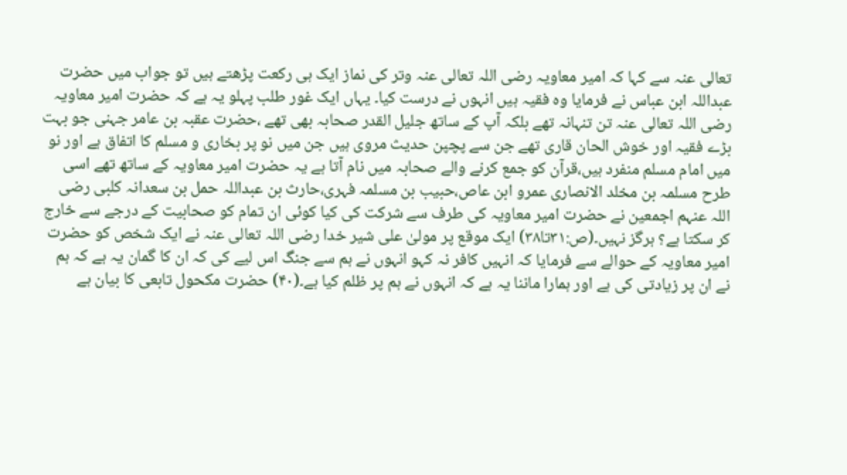تعالی عنہ سے کہا کہ امیر معاویہ رضی اللہ تعالی عنہ وتر کی نماز ایک ہی رکعت پڑھتے ہیں تو جواب میں حضرت عبداللہ ابن عباس نے فرمایا وہ فقیہ ہیں انہوں نے درست کیا۔ یہاں ایک غور طلب پہلو یہ ہے کہ حضرت امیر معاویہ رضی اللہ تعالی عنہ تن تنہانہ تھے بلکہ آپ کے ساتھ جلیل القدر صحابہ بھی تھے ،حضرت عقبہ بن عامر جہنی جو بہت بڑے فقیہ اور خوش الحان قاری تھے جن سے پچپن حدیث مروی ہیں جن میں نو پر بخاری و مسلم کا اتفاق ہے اور نو میں امام مسلم منفرد ہیں،قرآن کو جمع کرنے والے صحابہ میں نام آتا ہے یہ حضرت امیر معاویہ کے ساتھ تھے اسی طرح مسلمہ بن مخلد الانصاری عمرو ابن عاص،حبیب بن مسلمہ فہری،حارث بن عبداللہ حمل بن سعدانہ کلبی رضی اللہ عنہم اجمعین نے حضرت امیر معاویہ کی طرف سے شرکت کی کیا کوئی ان تمام کو صحابیت کے درجے سے خارج کر سکتا ہے؟ ہرگز نہیں۔(ص:۳۱تا۳۸) ایک موقع پر مولیٰ علی شیر خدا رضی اللہ تعالی عنہ نے ایک شخص کو حضرت امیر معاویہ کے حوالے سے فرمایا کہ انہیں کافر نہ کہو انہوں نے ہم سے جنگ اس لیے کی کہ ان کا گمان یہ ہے کہ ہم نے ان پر زیادتی کی ہے اور ہمارا ماننا یہ ہے کہ انہوں نے ہم پر ظلم کیا ہے۔(۴۰) حضرت مکحول تابعی کا بیان ہے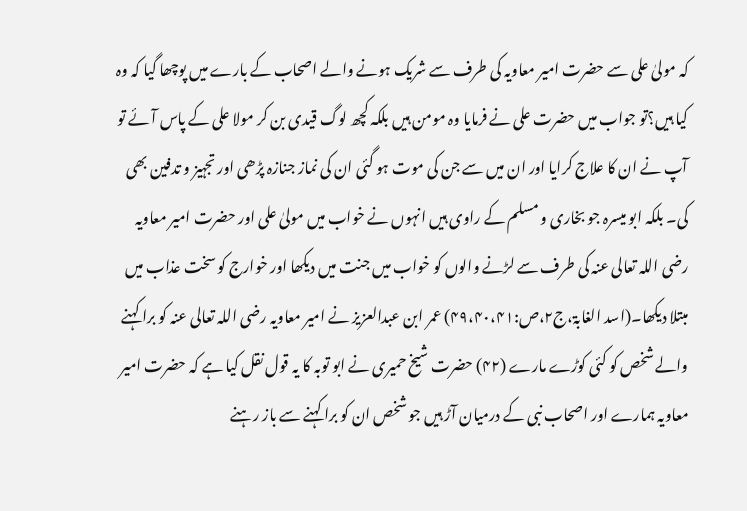کہ مولیٰ علی سے حضرت امیر معاویہ کی طرف سے شریک ہونے والے اصحاب کے بارے میں پوچھا گیا کہ وہ کیا ہیں؟تو جواب میں حضرت علی نے فرمایا وہ مومن ہیں بلکہ کچھ لوگ قیدی بن کر مولا علی کے پاس آئے تو آپ نے ان کا علاج کرایا اور ان میں سے جن کی موت ہو گئی ان کی نماز جنازہ پڑھی اور تجہیز و تدفین بھی کی۔ بلکہ ابو میسرہ جو بخاری و مسلم کے راوی ہیں انہوں نے خواب میں مولیٰ علی اور حضرت امیر معاویہ رضی اللہ تعالی عنہ کی طرف سے لڑنے والوں کو خواب میں جنت میں دیکھا اور خوارج کو سخت عذاب میں مبتلا دیکھا۔(اسد الغابۃ،ج۲،ص:۴۹،۴۰،۴۱) عمر ابن عبدالعزیز نے امیر معاویہ رضی اللہ تعالی عنہ کو برا کہنے والے شخص کو کئی کوڑے مارے (۴۲) حضرت شیخ حمیری نے ابو توبہ کا یہ قول نقل کیا ہے کہ حضرت امیر معاویہ ہمارے اور اصحاب نبی کے درمیان آڑ ہیں جو شخص ان کو برا کہنے سے باز رہنے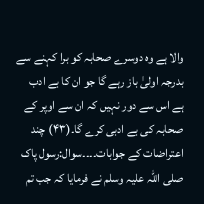والا ہے وہ دوسرے صحابہ کو برا کہنے سے بدرجہ اولیٰ باز رہے گا جو ان کا بے ادب ہے اس سے دور نہیں کہ ان سے اوپر کے صحابہ کی بے ادبی کرے گا۔(۴۳) چند اعتراضات کے جوابات۔۔۔۔سوال:رسول پاک صلی اللہ علیہ وسلم نے فرمایا کہ جب تم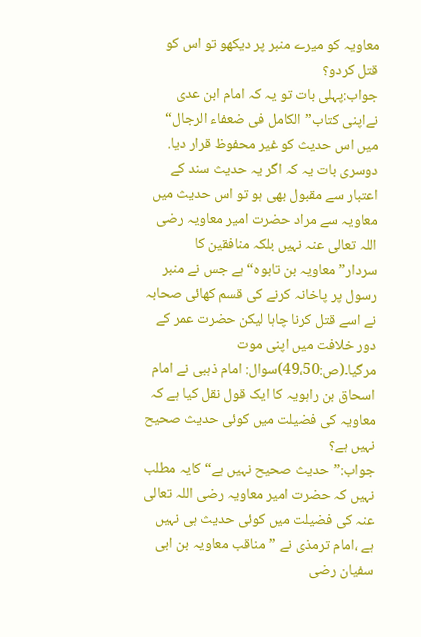معاویہ کو میرے منبر پر دیکھو تو اس کو قتل کردو؟
جواب:پہلی بات تو یہ کہ امام ابن عدی نےاپنی کتاب”الکامل فی ضعفاء الرجال“ میں اس حدیث کو غیر محفوظ قرار دیا. دوسری بات یہ کہ اگر یہ حدیث سند کے اعتبار سے مقبول بھی ہو تو اس حدیث میں معاویہ سے مراد حضرت امیر معاویہ رضی اللہ تعالی عنہ نہیں بلکہ منافقین کا سردار”معاویہ بن تابوہ“ہے جس نے منبر رسول پر پاخانہ کرنے کی قسم کھائی صحابہ نے اسے قتل کرنا چاہا لیکن حضرت عمر کے دور خلافت میں اپنی موت مرگیا۔(ص:49،50)سوال: امام ذہبی نے امام اسحاق بن راہویہ کا ایک قول نقل کیا ہے کہ معاویہ کی فضیلت میں کوئی حدیث صحیح نہیں ہے؟
جواب:”حدیث صحیح نہیں ہے“کایہ مطلب نہیں کہ حضرت امیر معاویہ رضی اللہ تعالی عنہ کی فضیلت میں کوئی حدیث ہی نہیں ہے ،امام ترمذی نے ”مناقب معاویہ بن ابی سفیان رضی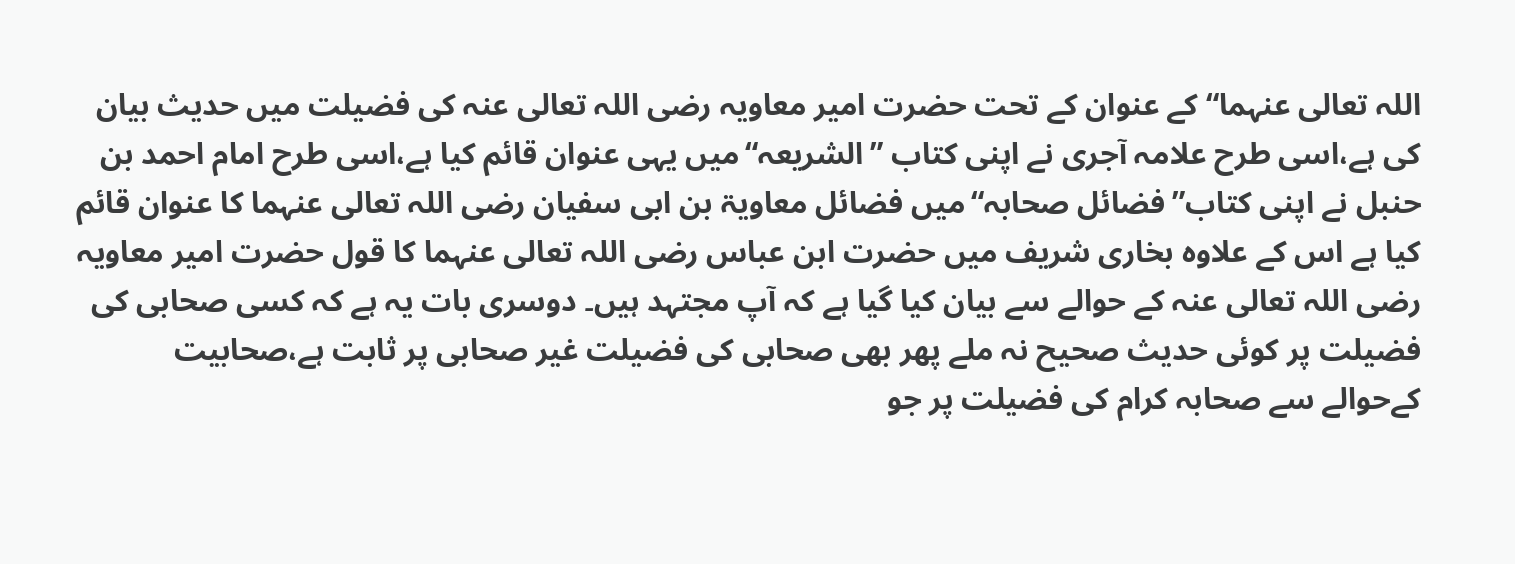اللہ تعالی عنہما“ کے عنوان کے تحت حضرت امیر معاویہ رضی اللہ تعالی عنہ کی فضیلت میں حدیث بیان کی ہے،اسی طرح علامہ آجری نے اپنی کتاب ”الشریعہ“میں یہی عنوان قائم کیا ہے،اسی طرح امام احمد بن حنبل نے اپنی کتاب”فضائل صحابہ“میں فضائل معاویۃ بن ابی سفیان رضی اللہ تعالی عنہما کا عنوان قائم کیا ہے اس کے علاوہ بخاری شریف میں حضرت ابن عباس رضی اللہ تعالی عنہما کا قول حضرت امیر معاویہ رضی اللہ تعالی عنہ کے حوالے سے بیان کیا گیا ہے کہ آپ مجتہد ہیں۔ دوسری بات یہ ہے کہ کسی صحابی کی فضیلت پر کوئی حدیث صحیح نہ ملے پھر بھی صحابی کی فضیلت غیر صحابی پر ثابت ہے،صحابیت کےحوالے سے صحابہ کرام کی فضیلت پر جو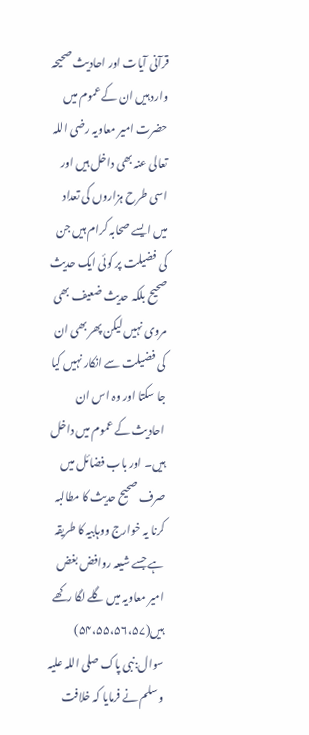قرآنی آیات اور احادیث صحیحہ وارد ہیں ان کے عموم میں حضرت امیر معاویہ رضی اللہ تعالی عنہ بھی داخل ہیں اور اسی طرح ہزاروں کی تعداد میں ایسے صحابہ کرام ہیں جن کی فضیلت پر کوئی ایک حدیث صحیح بلکہ حدیث ضعیف بھی مروی نہیں لیکن پھر بھی ان کی فضیلت سے انکار نہیں کیا جا سکتا اور وہ اس ان احادیث کے عموم میں داخل ہیں۔ اور باب فضائل میں صرف صحیح حدیث کا مطالبہ کرنا یہ خوارج ووہابیہ کا طریقہ ہے جسے شیعہ روافض بغض امیر معاویہ میں گلے لگا رکھے ہیں(۵۴،۵۵،۵۶،۵۷) سوال:نبی پاک صلی اللہ علیہ وسلم نے فرمایا کہ خلافت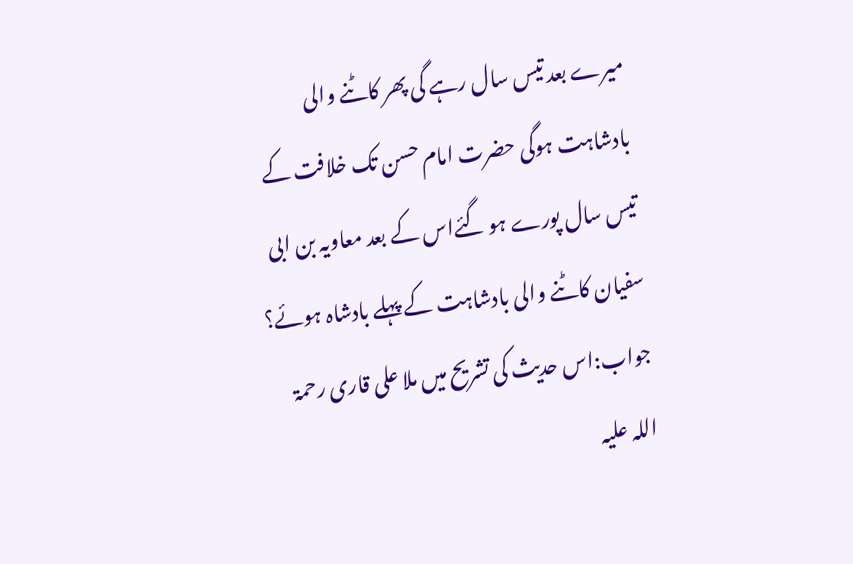میرے بعد تیس سال رہے گی پھر کاٹنے والی بادشاہت ہوگی حضرت امام حسن تک خلافت کے تیس سال پورے ہو گئےاس کے بعد معاویہ بن ابی سفیان کاٹنے والی بادشاہت کے پہلے بادشاہ ہوئے؟ جواب:اس حدیث کی تشریح میں ملا علی قاری رحمۃ اللہ علیہ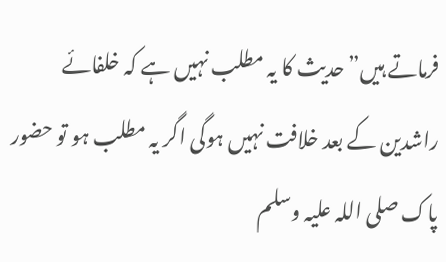فرماتے ہیں”حدیث کا یہ مطلب نہیں ہے کہ خلفائے راشدین کے بعد خلافت نہیں ہوگی اگر یہ مطلب ہو تو حضور پاک صلی اللہ علیہ وسلم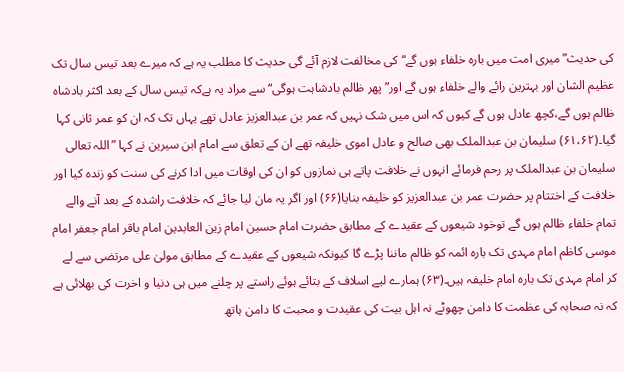کی حدیث”میری امت میں بارہ خلفاء ہوں گے“کی مخالفت لازم آئے گی حدیث کا مطلب یہ ہے کہ میرے بعد تیس سال تک عظیم الشان اور بہترین رائے والے خلفاء ہوں گے اور”پھر ظالم بادشاہت ہوگی“سے مراد یہ ہےکہ تیس سال کے بعد اکثر بادشاہ ظالم ہوں گے،کچھ عادل ہوں گے کیوں کہ اس میں شک نہیں کہ عمر بن عبدالعزیز عادل تھے یہاں تک کہ ان کو عمر ثانی کہا گیا۔(۶۱،۶۲) سلیمان بن عبدالملک بھی صالح و عادل اموی خلیفہ تھے ان کے تعلق سے امام ابن سیرین نے کہا ”اللہ تعالی سلیمان بن عبدالملک پر رحم فرمائے انہوں نے خلافت پاتے ہی نمازوں کو ان کی اوقات میں ادا کرنے کی سنت کو زندہ کیا اور خلافت کے اختتام پر حضرت عمر بن عبدالعزیز کو خلیفہ بنایا(۶۶) اور اگر یہ مان لیا جائے کہ خلافت راشدہ کے بعد آنے والے تمام خلفاء ظالم ہوں گے توخود شیعوں کے عقیدے کے مطابق حضرت امام حسین امام زین العابدین امام باقر امام جعفر امام موسی کاظم امام مہدی تک بارہ ائمہ کو ظالم ماننا پڑے گا کیونکہ شیعوں کے عقیدے کے مطابق مولیٰ علی مرتضی سے لے کر امام مہدی تک بارہ امام خلیفہ ہیں۔(۶۳) ہمارے لیے اسلاف کے بتائے ہوئے راستے پر چلنے میں ہی دنیا و اخرت کی بھلائی ہے کہ نہ صحابہ کی عظمت کا دامن چھوٹے نہ اہل بیت کی عقیدت و محبت کا دامن ہاتھ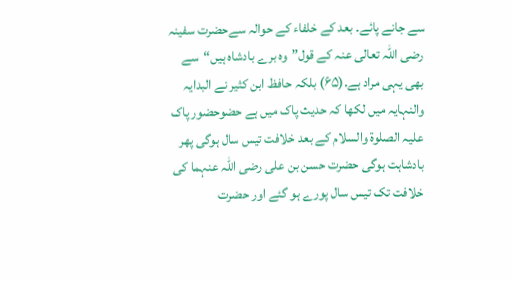سے جانے پائے۔ بعد کے خلفاء کے حوالہ سےحضرت سفینہ رضی اللہ تعالی عنہ کے قول”وہ برے بادشاہ ہیں“سے بھی یہی مراد ہے.(۶۵) بلکہ حافظ ابن کثیر نے البدایہ والنہایہ میں لکھا کہ حدیث پاک میں ہے حضوحضور پاک علیہ الصلوۃ والسلام کے بعد خلافت تیس سال ہوگی پھر بادشاہت ہوگی حضرت حسن بن علی رضی اللہ عنہما کی خلافت تک تیس سال پورے ہو گئے اور حضرت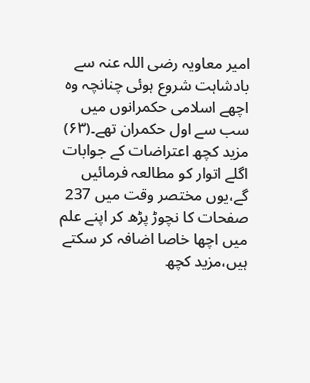امیر معاویہ رضی اللہ عنہ سے بادشاہت شروع ہوئی چنانچہ وہ اچھے اسلامی حکمرانوں میں سب سے اول حکمران تھے۔(۶۳) مزید کچھ اعتراضات کے جوابات اگلے اتوار کو مطالعہ فرمائیں گے،یوں مختصر وقت میں 237 صفحات کا نچوڑ پڑھ کر اپنے علم میں اچھا خاصا اضافہ کر سکتے ہیں،مزید کچھ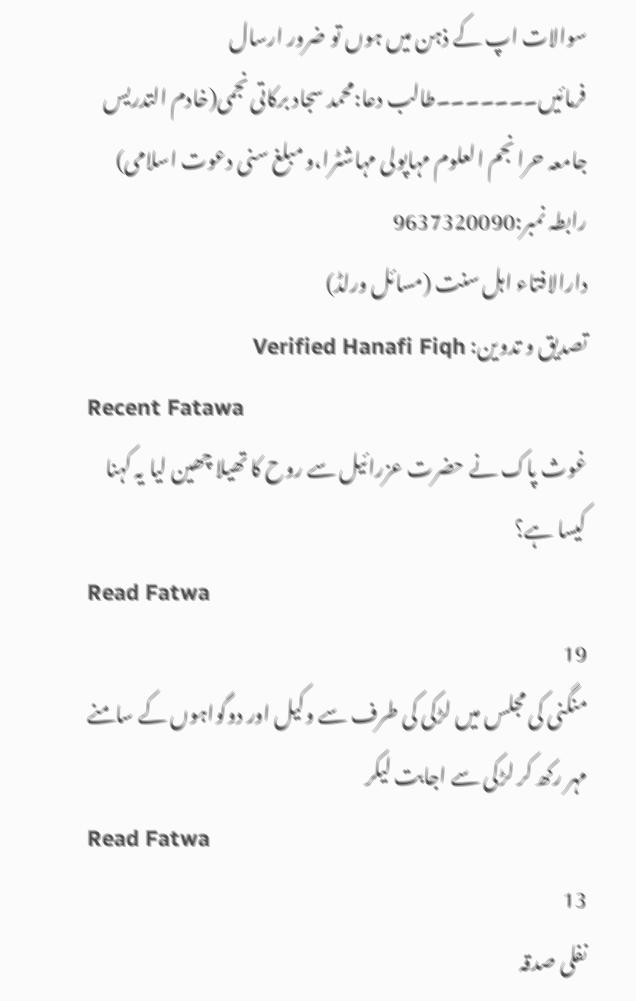سوالات اپ کے ذہن میں ہوں تو ضرور ارسال فرمائیں۔۔۔۔۔۔۔طالب دعا:محمد سجاد برکاتی نجمی(خادم التدریس جامعہ حرا نجم العلوم مہاپولی مہاشٹرا،و مبلغ سنی دعوت اسلامی) رابطہ نمبر:9637320090
دارالافتاء اہل سنت (مسائل ورلڈ)
تصدیق و تدوین: Verified Hanafi Fiqh
Recent Fatawa
غوث پاک نے حضرت عزرائیل سے روح کا تھیلا چھین لیا یہ کہنا کیسا ہے؟
Read Fatwa
19
منگنی کی مجلس میں لڑکی کی طرف سے وکیل اور دوگواہوں کے سامنے مہر رکھ کر لڑکی سے اجابت لیکر
Read Fatwa
13
نفلی صدقہ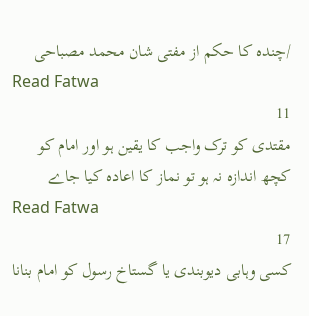/چندہ کا حکم از مفتی شان محمد مصباحی
Read Fatwa
11
مقتدی کو ترک واجب کا یقین ہو اور امام کو کچھ اندازہ نہ ہو تو نماز کا اعادہ کیا جاے
Read Fatwa
17
کسی وہابی دیوبندی یا گستاخ رسول کو امام بنانا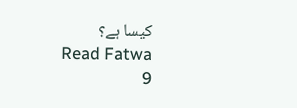کیسا ہے؟
Read Fatwa
9